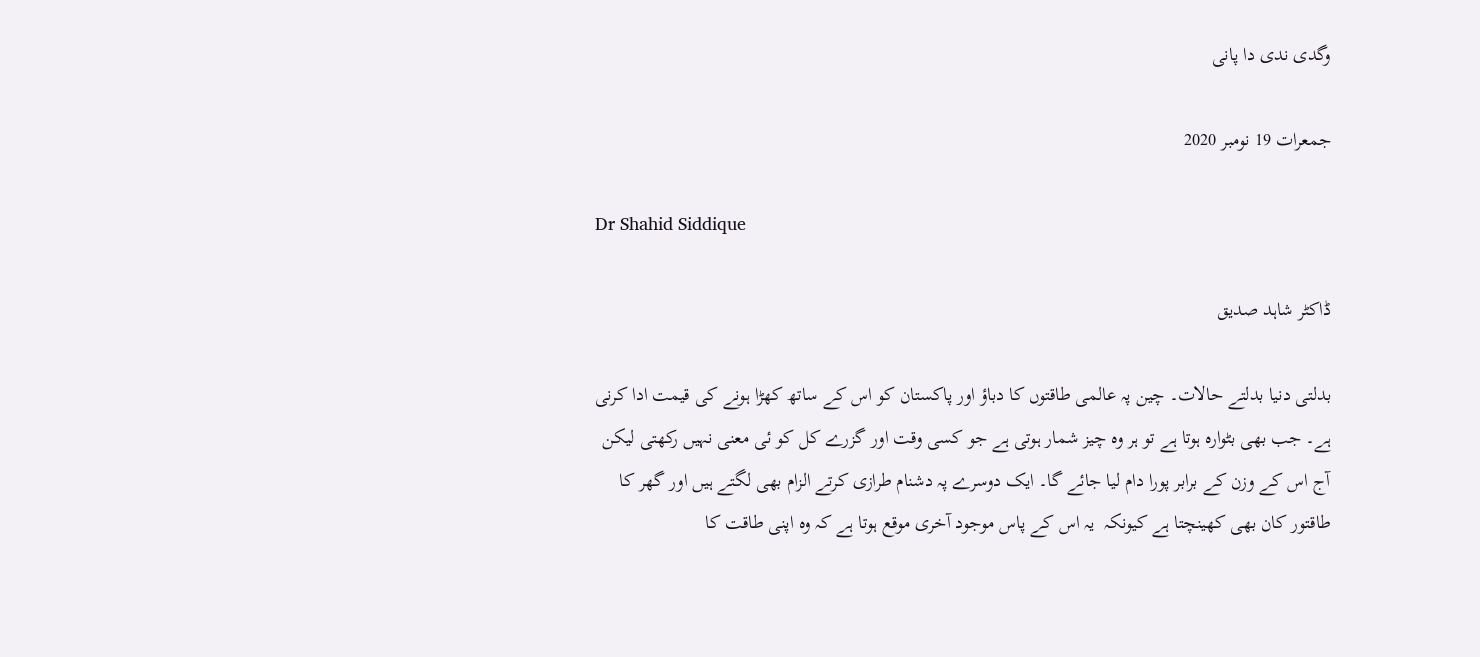وگدی ندی دا پانی

جمعرات 19 نومبر 2020

Dr Shahid Siddique

ڈاکٹر شاہد صدیق

بدلتی دنیا بدلتے حالات۔ چین پہ عالمی طاقتوں کا دباؤ اور پاکستان کو اس کے ساتھ کھڑا ہونے کی قیمت ادا کرنی ہے۔ جب بھی بٹوارہ ہوتا ہے تو ہر وہ چیز شمار ہوتی ہے جو کسی وقت اور گزرے کل کو ئی معنی نہیں رکھتی لیکن آج اس کے وزن کے برابر پورا دام لیا جائے گا۔ ایک دوسرے پہ دشنام طرازی کرتے الزام بھی لگتے ہیں اور گھر کا طاقتور کان بھی کھینچتا ہے کیونکہ  یہ اس کے پاس موجود آخری موقع ہوتا ہے کہ وہ اپنی طاقت کا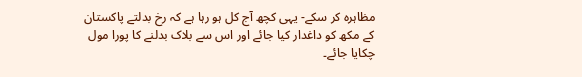مظاہرہ کر سکے- یہی کچھ آج کل ہو رہا ہے کہ رخ بدلتے پاکستان کے مکھ کو داغدار کیا جائے اور اس سے بلاک بدلنے کا پورا مول چکایا جائے۔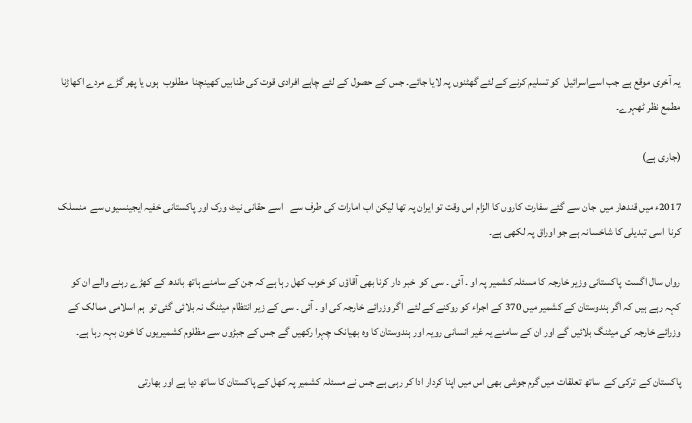یہ آخری موقع ہے جب اسےاسرائیل  کو تسلیم کرنے کے لئے گھٹنوں پہ لایا جائے۔ جس کے حصول کے لئے چاہے افرادی قوت کی طنابیں کھینچنا  مطلوب  ہوں یا پھر گڑے مردے اکھاڑنا  مطمع نظر ٹھہرے۔

(جاری ہے)

2017ء میں قندھار میں  جان سے گئے سفارت کاروں کا الزام اس وقت تو ایران پہ تھا لیکن اب امارات کی طرف سے   اسے حقانی نیٹ ورک اور پاکستانی خفیہ ایجینسیوں سے  منسلک کرنا  اسی تبدیلی کا شاخسانہ ہے جو اوراق پہ لکھی ہے۔

رواں سال اگست  پاکستانی وزیر خارجہ کا مسئلہ کشمیر پہ او ۔ آئی ۔ سی کو  خبر دار کرنا بھی آقاؤں کو خوب کھل رہا ہے کہ جن کے سامنے ہاتھ باندھ کے کھڑے رہنے والے ان کو کہہ رہے ہیں کہ اگر ہندوستان کے کشمیر میں 370 کے اجراء کو روکنے کے لئے  اگر وزرائے خارجہ کی او ۔ آئی ۔ سی کے زیر انتظام میٹنگ نہ بلائی گئی تو  ہم اسلامی ممالک کے وزرائے خارجہ کی میٹنگ بلائیں گے اور ان کے سامنے یہ غیر انسانی رویہ اور ہندوستان کا وہ بھیانک چہرا رکھیں گے جس کے جبڑوں سے مظلوم کشمیریوں کا خون بہہ رہا ہے۔

پاکستان کے  ترکی کے  ساتھ تعلقات میں گرم جوشی بھی اس میں اپنا کردار ادا کر رہی ہے جس نے مسئلہ کشمیر پہ کھل کے پاکستان کا ساتھ دیا ہے اور بھارتی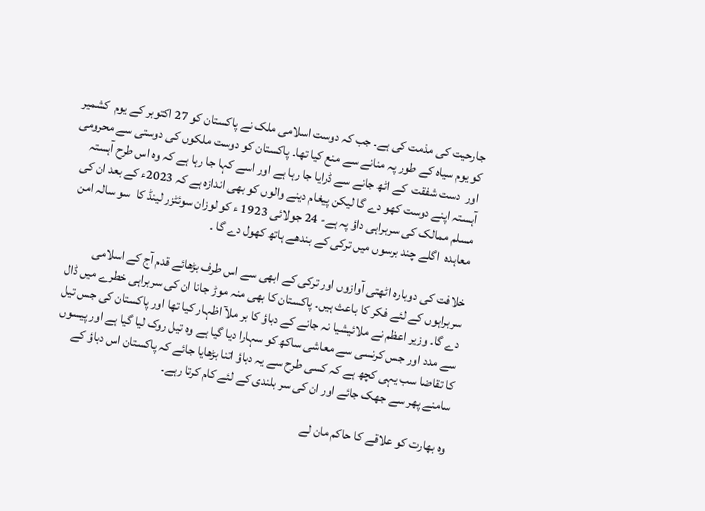جارحیت کی مذمت کی ہے۔ جب کہ دوست اسلامی ملک نے پاکستان کو 27 اکتوبر کے یوم  کشمیر کو یوم سیاہ کے طور پہ منانے سے منع کیا تھا۔ پاکستان کو دوست ملکوں کی دوستی سے محرومی اور  دست شفقت  کے اٹھ جانے سے ڈرایا جا رہا ہے اور اسے کہا جا رہا ہے کہ وہ اس طرح آہستہ آہستہ اپنے دوست کھو دے گا لیکن پیغام دینے والوں کو بھی اندازہ ہے کہ 2023ء کے بعد ان کی مسلم ممالک کی سربراہی داؤ پہ ہے- 24 جولائی 1923 ء کو لوزان سوئٹزر لینڈ کا  سو سالہ امن معاہدہ  اگلے چند برسوں میں ترکی کے بندھے ہاتھ کھول دے گا ۔

خلافت کی دوبارہ اٹھتی آوازوں اور ترکی کے ابھی سے اس طرف بڑھائے قدم آج کے اسلامی سربراہوں کے لئے فکر کا باعث ہیں۔ پاکستان کا بھی منہ موڑ جانا ان کی سربراہی خطرے میں ڈال دے گا۔ وزیر اعظم نے ملائیشیا نہ جانے کے دباؤ کا بر ملآ اظہار کیا تھا اور پاکستان کی جس تیل سے مدد اور جس کرنسی سے معاشی ساکھ کو سہارا دیا گیا ہے وہ تیل روک لیا گیا ہے اور پیسوں کا تقاضا سب یہی کچھ ہے کہ کسی طرح سے یہ دباؤ اتنا بڑھایا جائے کہ پاکستان اس دباؤ کے سامنے پھر سے جھک جائے اور ان کی سر بلندی کے لئے کام کرتا رہے۔

وہ بھارت کو علاقے کا حاکم مان لے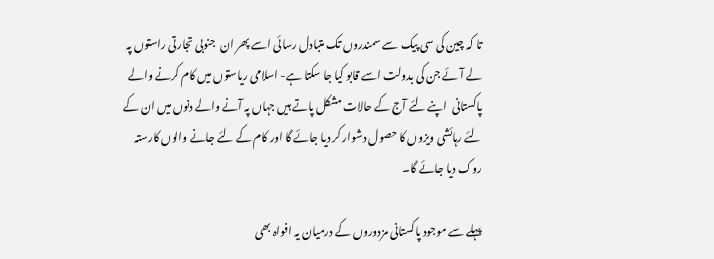تا کہ چین کی سی پیک  سے سمندروں تک متبادل رسائی اسے پھر ان  جنوبی تجارتی راستوں پہ لے آئے جن کی بدولت اسے قابو کیا جا سکتا ہے- اسلامی ریاستوں میں کام کرنے والے پاکستانی  اپنے لئے آج کے حالات مشکل پاتے ہیں جہاں پہ آنے والے دنوں میں ان کے لئے رہائشی ویزوں کا حصول دشوار کر دیا جائے گا اور کام کے لئے جانے والوں کارستہ روک دیا جائے گا۔

پہلے سے موجود پاکستانی مزدوروں کے درمیان یہ افواہ بھی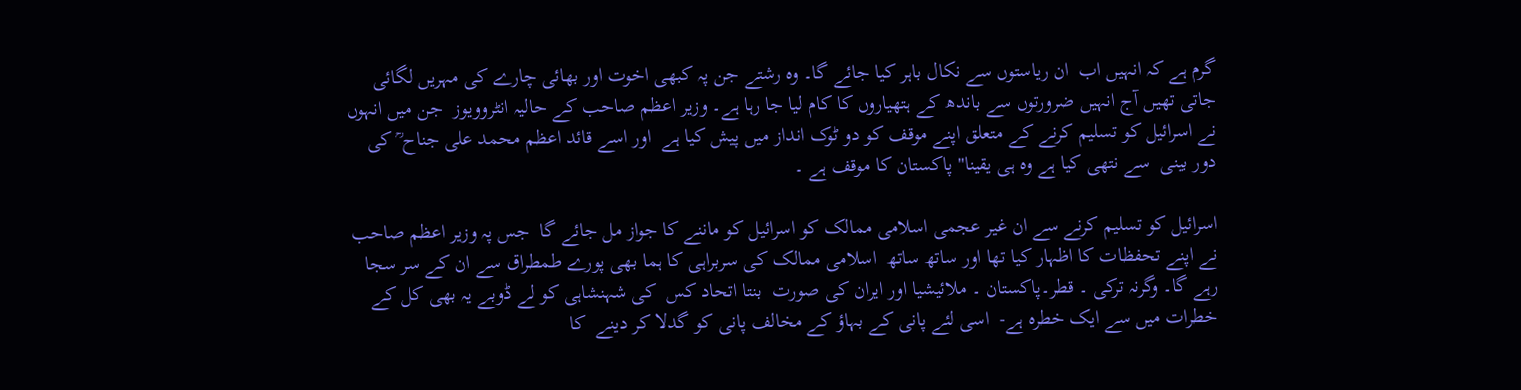گرم ہے کہ انہیں اب  ان ریاستوں سے نکال باہر کیا جائے گا۔ وہ رشتے جن پہ کبھی اخوت اور بھائی چارے کی مہریں لگائی جاتی تھیں آج انہیں ضرورتوں سے باندھ کے ہتھیاروں کا کام لیا جا رہا ہے۔ وزیر اعظم صاحب کے حالیہ انٹروویوز  جن میں انہوں نے اسرائیل کو تسلیم کرنے کے متعلق اپنے موقف کو دو ٹوک انداز میں پیش کیا ہے  اور اسے قائد اعظم محمد علی جناح ؒ کی دور بینی  سے نتھی کیا ہے وہ ہی یقینا" پاکستان کا موقف ہے ۔

اسرائیل کو تسلیم کرنے سے ان غیر عجمی اسلامی ممالک کو اسرائیل کو ماننے کا جواز مل جائے گا  جس پہ وزیر اعظم صاحب نے اپنے تحفظات کا اظہار کیا تھا اور ساتھ ساتھ  اسلامی ممالک کی سربراہی کا ہما بھی پورے طمطراق سے ان کے سر سجا رہے گا۔ وگرنہ ترکی ۔ قطر۔پاکستان ۔ ملائیشیا اور ایران کی صورت  بنتا اتحاد کس  کی شہنشاہی کو لے ڈوبے یہ بھی کل کے خطرات میں سے ایک خطرہ ہے-  اسی لئے پانی کے بہاؤ کے مخالف پانی کو گدلا کر دینے  کا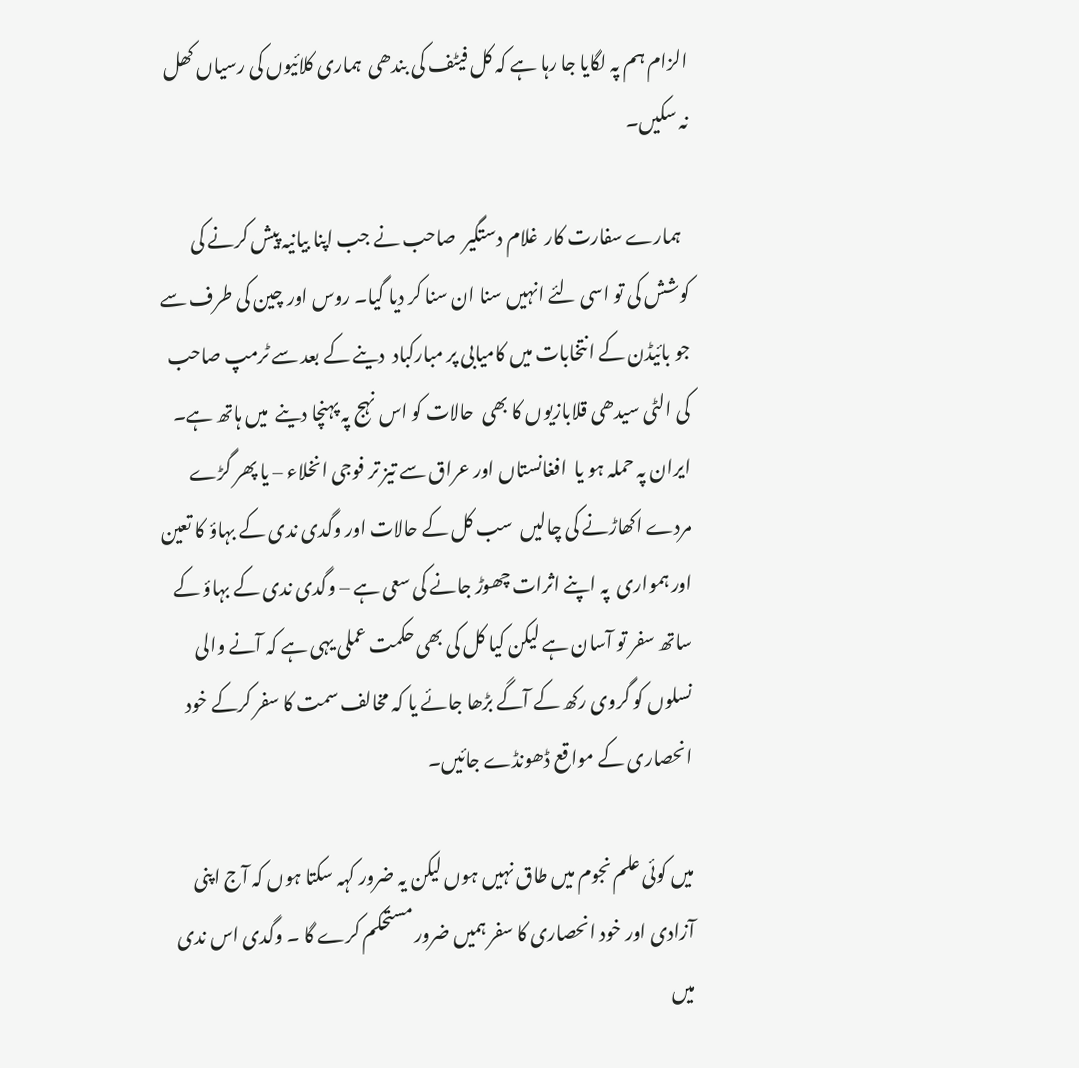الزام ہم پہ لگایا جا رہا ہے کہ کل فیٹف کی بندھی  ہماری کلائیوں کی رسیاں کھل نہ سکیں۔

  ہمارے سفارت کار  غلام دستگیر  صاحب نے جب اپنا بیانیہ پیش کرنے کی کوشش کی تو اسی لئے انہیں سنا ان سنا کر دیا گیا۔ روس اور چین کی طرف سے  جو بائیڈن کے انتخابات میں کامیابی پر مبارکباد  دینے کے بعد سے ٹرمپ صاحب کی الٹی سیدھی قلابازیوں کا بھی  حالات کو اس نہج پہ پہنچا دینے  میں ہاتھ ہے۔ ایران پہ حملہ ہو یا  افغانستاں اور عراق سے تیز تر فوجی انخلاء – یا پھر گڑے مردے اکھاڑنے کی چالیں  سب کل کے حالات اور وگدی ندی کے بہاؤ کا تعین  اور ہمواری  پہ اپنے اثرات چھوڑ جانے کی سعی ہے – وگدی ندی کے بہاؤ کے ساتھ سفر تو آسان ہے لیکن کیا کل کی بھی حکمت عملی یہی ہے کہ آنے والی نسلوں کو گروی رکھ کے آگے بڑھا جائے یا کہ مخالف سمت کا سفر کرکے خود انحصاری کے مواقع ڈھونڈے جائیں۔

میں کوئی علم نجوم میں طاق نہیں ہوں لیکن یہ ضرور کہہ سکتا ہوں کہ آج اپنی آزادی اور خود انحصاری کا سفر ہمیں ضرور مستحکم کرے گا ۔ وگدی اس ندی میں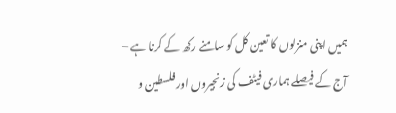ہمیں اپنی منزلوں کا تعین کل کو سامنے رکھ کے کرنا ہے – آج کے فیصلے ہماری فیٹف کی زنجیروں اور فلسطین و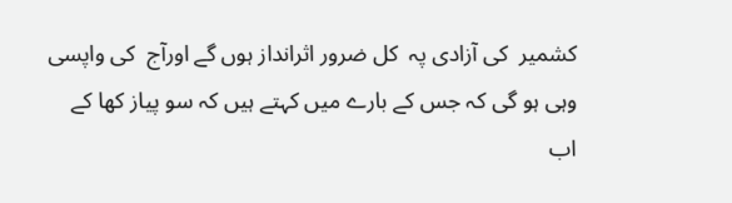کشمیر  کی آزادی پہ  کل ضرور اثرانداز ہوں گے اورآج  کی واپسی وہی ہو گی کہ جس کے بارے میں کہتے ہیں کہ سو پیاز کھا کے اب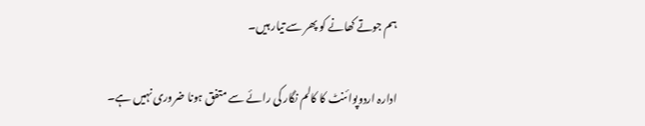ہم جوتے کھانے کو پھر سے تیار ہیں۔

ادارہ اردوپوائنٹ کا کالم نگار کی رائے سے متفق ہونا ضروری نہیں ہے۔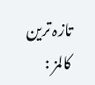تازہ ترین کالمز :